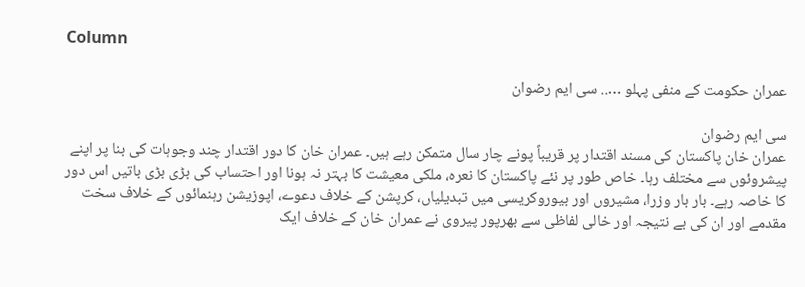Column

عمران حکومت کے منفی پہلو ….. سی ایم رضوان

سی ایم رضوان
عمران خان پاکستان کی مسند اقتدار پر قریباً پونے چار سال متمکن رہے ہیں۔ عمران خان کا دور اقتدار چند وجوہات کی بنا پر اپنے پیشروئوں سے مختلف رہا۔ خاص طور پر نئے پاکستان کا نعرہ، ملکی معیشت کا بہتر نہ ہونا اور احتساب کی بڑی بڑی باتیں اس دور کا خاصہ رہے۔ بار بار وزرا، مشیروں اور بیوروکریسی میں تبدیلیاں، کرپشن کے خلاف دعوے، اپوزیشن رہنمائوں کے خلاف سخت مقدمے اور ان کی بے نتیجہ اور خالی لفاظی سے بھرپور پیروی نے عمران خان کے خلاف ایک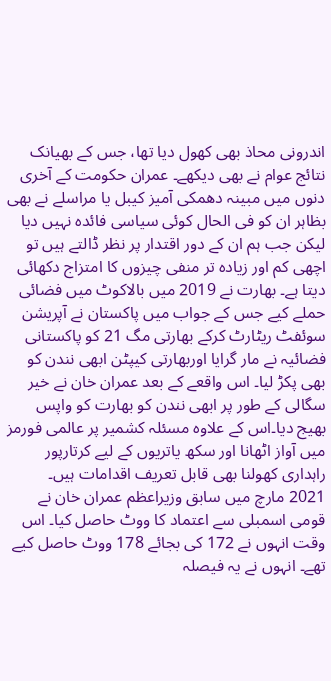اندرونی محاذ بھی کھول دیا تھا، جس کے بھیانک نتائج عوام نے بھی دیکھے۔ عمران حکومت کے آخری دنوں میں مبینہ دھمکی آمیز کیبل یا مراسلے نے بھی بظاہر ان کو فی الحال کوئی سیاسی فائدہ نہیں دیا لیکن جب ہم ان کے دور اقتدار پر نظر ڈالتے ہیں تو اچھی کم اور زیادہ تر منفی چیزوں کا امتزاج دکھائی دیتا ہے۔ بھارت نے 2019 میں بالاکوٹ میں فضائی حملے کیے جس کے جواب میں پاکستان نے آپریشن سوئفٹ ریٹارٹ کرکے بھارتی مگ 21 کو پاکستانی فضائیہ نے مار گرایا اوربھارتی کیپٹن ابھی نندن کو بھی پکڑ لیا۔ اس واقعے کے بعد عمران خان نے خیر سگالی کے طور پر ابھی نندن کو بھارت کو واپس بھیج دیا۔اس کے علاوہ مسئلہ کشمیر پر عالمی فورمز میں آواز اٹھانا اور سکھ یاتریوں کے لیے کرتارپور راہداری کھولنا بھی قابل تعریف اقدامات ہیں۔
2021 مارچ میں سابق وزیراعظم عمران خان نے قومی اسمبلی سے اعتماد کا ووٹ حاصل کیا۔ اس وقت انہوں نے 172 کی بجائے 178 ووٹ حاصل کیے تھے۔ انہوں نے یہ فیصلہ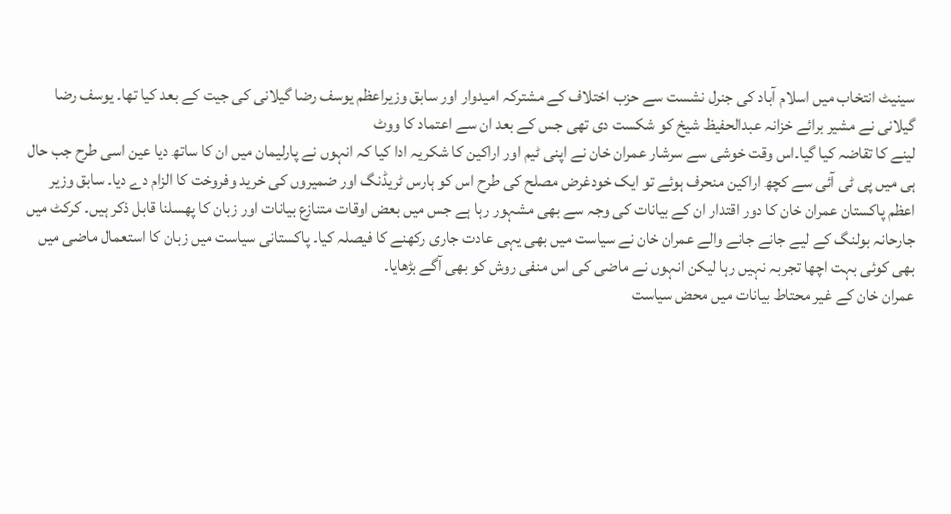سینیٹ انتخاب میں اسلام آباد کی جنرل نشست سے حزب اختلاف کے مشترکہ امیدوار اور سابق وزیراعظم یوسف رضا گیلانی کی جیت کے بعد کیا تھا۔ یوسف رضا گیلانی نے مشیر برائے خزانہ عبدالحفیظ شیخ کو شکست دی تھی جس کے بعد ان سے اعتماد کا ووٹ
لینے کا تقاضہ کیا گیا۔اس وقت خوشی سے سرشار عمران خان نے اپنی ٹیم اور اراکین کا شکریہ ادا کیا کہ انہوں نے پارلیمان میں ان کا ساتھ دیا عین اسی طرح جب حال ہی میں پی ٹی آئی سے کچھ اراکین منحرف ہوئے تو ایک خودغرض مصلح کی طرح اس کو ہارس ٹریڈنگ اور ضمیروں کی خرید وفروخت کا الزام دے دیا۔ سابق وزیر اعظم پاکستان عمران خان کا دور اقتدار ان کے بیانات کی وجہ سے بھی مشہور رہا ہے جس میں بعض اوقات متنازع بیانات اور زبان کا پھسلنا قابل ذکر ہیں۔ کرکٹ میں جارحانہ بولنگ کے لیے جانے جانے والے عمران خان نے سیاست میں بھی یہی عادت جاری رکھنے کا فیصلہ کیا۔ پاکستانی سیاست میں زبان کا استعمال ماضی میں بھی کوئی بہت اچھا تجربہ نہیں رہا لیکن انہوں نے ماضی کی اس منفی روش کو بھی آگے بڑھایا۔
عمران خان کے غیر محتاط بیانات میں محض سیاست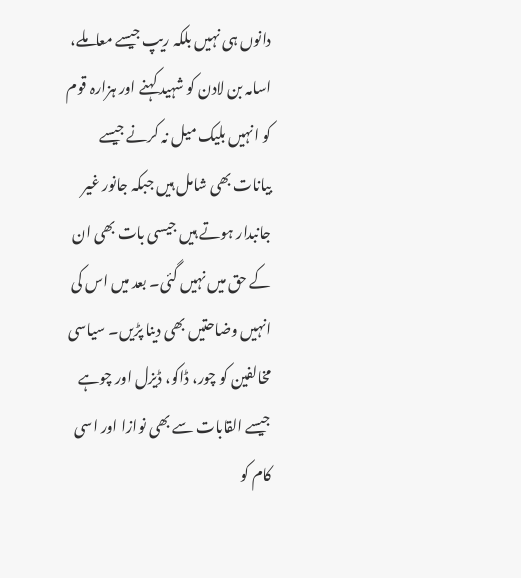دانوں ہی نہیں بلکہ ریپ جیسے معاملے، اسامہ بن لادن کو شہید کہنے اور ہزارہ قوم کو انہیں بلیک میل نہ کرنے جیسے بیانات بھی شامل ہیں جبکہ جانور غیر جانبدار ہوتے ہیں جیسی بات بھی ان کے حق میں نہیں گئی۔ بعد میں اس کی انہیں وضاحتیں بھی دینا پڑیں۔ سیاسی مخالفین کو چور، ڈاکو، ڈیزل اور چوہے جیسے القابات سے بھی نوازا اور اسی کام کو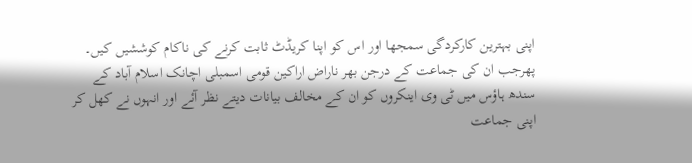اپنی بہترین کارکردگی سمجھا اور اس کو اپنا کریڈٹ ثابت کرنے کی ناکام کوششیں کیں۔ پھرجب ان کی جماعت کے درجن بھر ناراض اراکین قومی اسمبلی اچانک اسلام آباد کے سندھ ہاؤس میں ٹی وی اینکروں کو ان کے مخالف بیانات دیتے نظر آئے اور انہوں نے کھل کر اپنی جماعت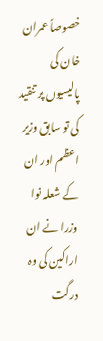خصوصاً عمران خان کی پالیسیوں پر تنقید کی تو سابق وزیر اعظم اور ان کے شعلہ نوا وزرا نے ان اراکین کی وہ درگت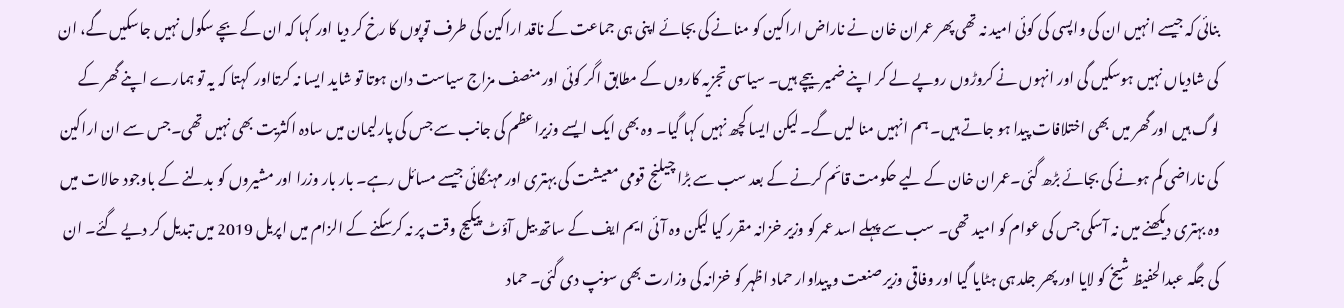بنائی کہ جیسے انہیں ان کی واپسی کی کوئی امید نہ تھی پھر عمران خان نے ناراض اراکین کو منانے کی بجائے اپنی ہی جماعت کے ناقد اراکین کی طرف توپوں کا رخ کر دیا اور کہا کہ ان کے بچے سکول نہیں جاسکیں گے، ان کی شادیاں نہیں ہوسکیں گی اور انہوں نے کروڑوں روپے لے کر اپنے ضمیر بیچے ہیں۔ سیاسی تجزیہ کاروں کے مطابق اگر کوئی اور منصف مزاج سیاست دان ہوتا تو شاید ایسا نہ کرتااور  کہتا کہ یہ تو ہمارے اپنے گھر کے لوگ ہیں اور گھر میں بھی اختلافات پیدا ہو جاتے ہیں۔ ہم انہیں منا لیں گے۔ لیکن ایسا کچھ نہیں کہا گیا۔ وہ بھی ایک ایسے وزیراعظم کی جانب سے جس کی پارلیمان میں سادہ اکثریت بھی نہیں تھی۔جس سے ان اراکین کی ناراضی کم ہونے کی بجائے بڑھ گئی۔عمران خان کے لیے حکومت قائم کرنے کے بعد سب سے بڑا چیلنج قومی معیشت کی بہتری اور مہنگائی جیسے مسائل رہے۔ بار بار وزرا اور مشیروں کو بدلنے کے باوجود حالات میں وہ بہتری دیکھنے میں نہ آسکی جس کی عوام کو امید تھی۔ سب سے پہلے اسد عمر کو وزیر خزانہ مقرر کیا لیکن وہ آئی ایم ایف کے ساتھ بیل آؤٹ پیکیج وقت پر نہ کرسکنے کے الزام میں اپریل 2019 میں تبدیل کر دیے گئے۔ ان کی جگہ عبدالحفیظ شیخ کو لایا اور پھر جلد ہی ہٹایا گیا اور وفاقی وزیر صنعت و پیداوار حماد اظہر کو خزانہ کی وزارت بھی سونپ دی گئی۔ حماد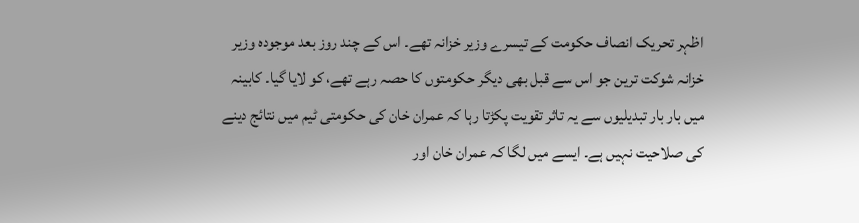اظہر تحریک انصاف حکومت کے تیسرے وزیر خزانہ تھے۔ اس کے چند روز بعد موجودہ وزیر خزانہ شوکت ترین جو اس سے قبل بھی دیگر حکومتوں کا حصہ رہے تھے، کو لایا گیا۔ کابینہ میں بار بار تبدیلیوں سے یہ تاثر تقویت پکڑتا رہا کہ عمران خان کی حکومتی ٹیم میں نتائج دینے کی صلاحیت نہیں ہے۔ ایسے میں لگا کہ عمران خان اور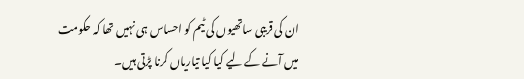ان کی قریبی ساتھیوں کی ٹیم کو احساس ہی نہیں تھا کہ حکومت میں آنے کے لیے کیا کیا تیاریاں کرنا پڑتی ہیں۔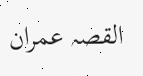القصہ عمران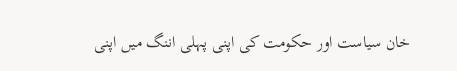خان سیاست اور حکومت کی اپنی پہلی اننگ میں اپنی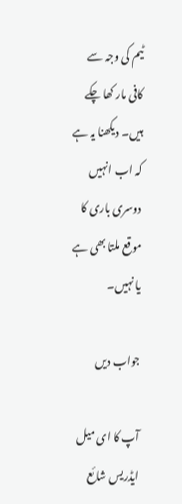ٹیم کی وجہ سے کافی مار کھا چکے ہیں۔ دیکھنا یہ ہے کہ اب انہیں دوسری باری کا موقع ملتا بھی ہے یا نہیں۔

جواب دیں

آپ کا ای میل ایڈریس شائع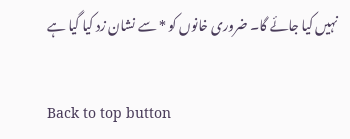نہیں کیا جائے گا۔ ضروری خانوں کو * سے نشان زد کیا گیا ہے

Back to top button